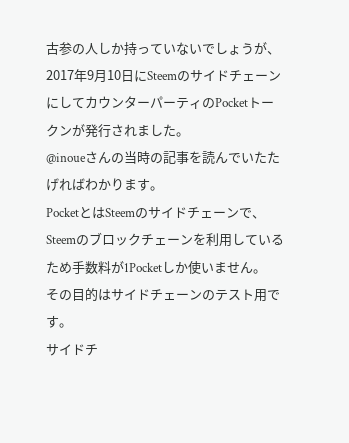古参の人しか持っていないでしょうが、2017年9月10日にSteemのサイドチェーンにしてカウンターパーティのPocketトークンが発行されました。
@inoueさんの当時の記事を読んでいたたげればわかります。
PocketとはSteemのサイドチェーンで、Steemのブロックチェーンを利用しているため手数料が1Pocketしか使いません。
その目的はサイドチェーンのテスト用です。
サイドチ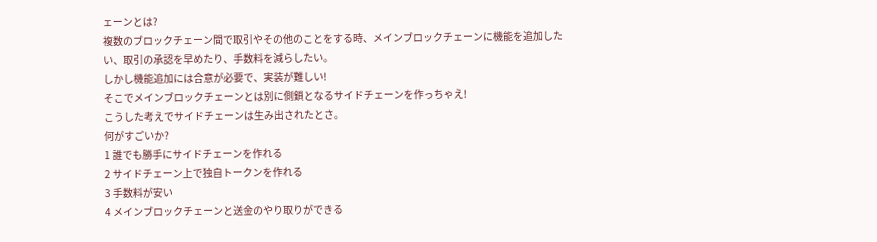ェーンとは?
複数のブロックチェーン間で取引やその他のことをする時、メインブロックチェーンに機能を追加したい、取引の承認を早めたり、手数料を減らしたい。
しかし機能追加には合意が必要で、実装が難しい!
そこでメインブロックチェーンとは別に側鎖となるサイドチェーンを作っちゃえ!
こうした考えでサイドチェーンは生み出されたとさ。
何がすごいか?
1 誰でも勝手にサイドチェーンを作れる
2 サイドチェーン上で独自トークンを作れる
3 手数料が安い
4 メインブロックチェーンと送金のやり取りができる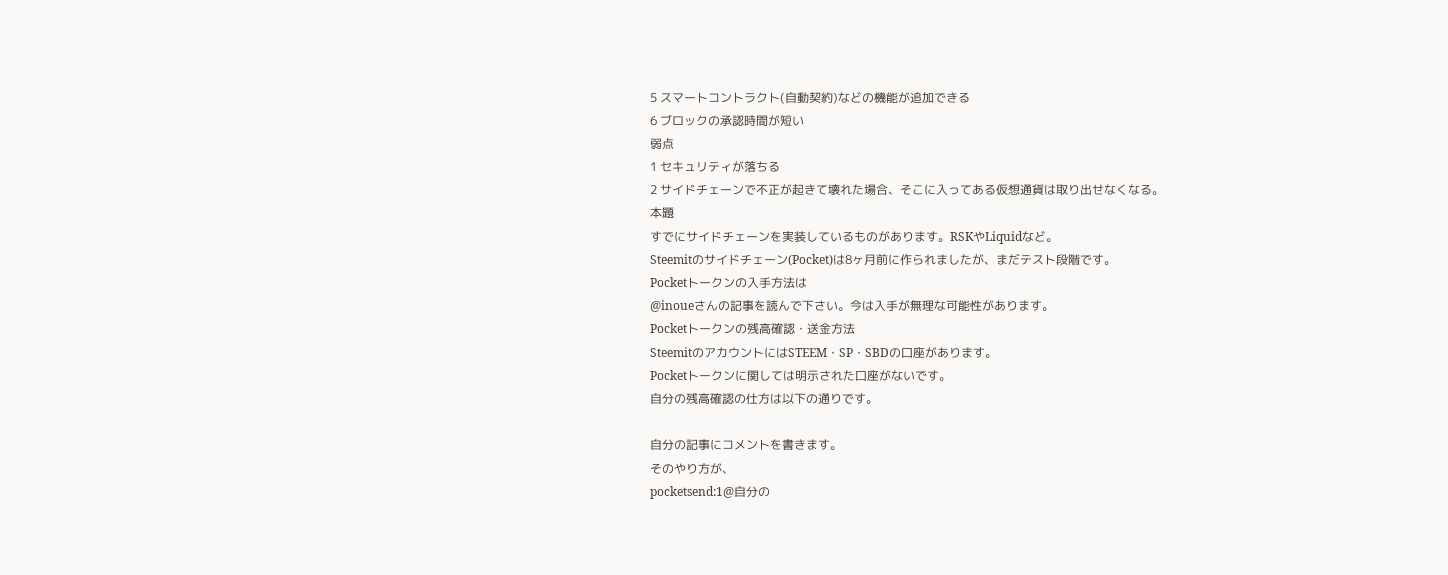5 スマートコントラクト(自動契約)などの機能が追加できる
6 ブロックの承認時間が短い
弱点
1 セキュリティが落ちる
2 サイドチェーンで不正が起きて壊れた場合、そこに入ってある仮想通貨は取り出せなくなる。
本題
すでにサイドチェーンを実装しているものがあります。RSKやLiquidなど。
Steemitのサイドチェーン(Pocket)は8ヶ月前に作られましたが、まだテスト段階です。
Pocketトークンの入手方法は
@inoueさんの記事を読んで下さい。今は入手が無理な可能性があります。
Pocketトークンの残高確認・送金方法
SteemitのアカウントにはSTEEM・SP・SBDの口座があります。
Pocketトークンに関しては明示された口座がないです。
自分の残高確認の仕方は以下の通りです。

自分の記事にコメントを書きます。
そのやり方が、
pocketsend:1@自分の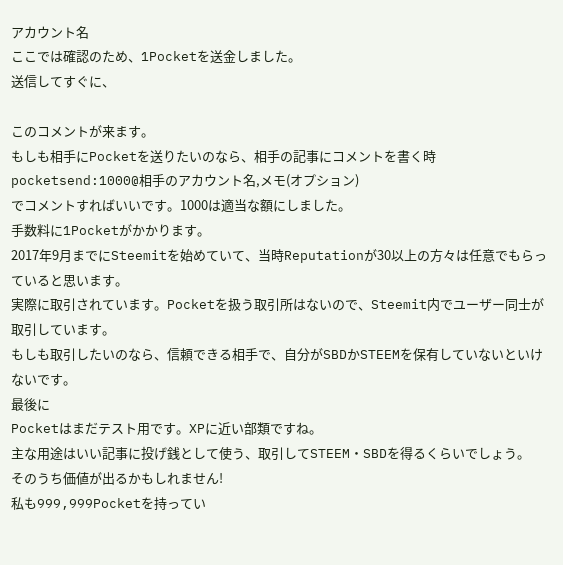アカウント名
ここでは確認のため、1Pocketを送金しました。
送信してすぐに、

このコメントが来ます。
もしも相手にPocketを送りたいのなら、相手の記事にコメントを書く時
pocketsend:1000@相手のアカウント名,メモ(オプション)
でコメントすればいいです。1000は適当な額にしました。
手数料に1Pocketがかかります。
2017年9月までにSteemitを始めていて、当時Reputationが30以上の方々は任意でもらっていると思います。
実際に取引されています。Pocketを扱う取引所はないので、Steemit内でユーザー同士が取引しています。
もしも取引したいのなら、信頼できる相手で、自分がSBDかSTEEMを保有していないといけないです。
最後に
Pocketはまだテスト用です。XPに近い部類ですね。
主な用途はいい記事に投げ銭として使う、取引してSTEEM・SBDを得るくらいでしょう。
そのうち価値が出るかもしれません!
私も999,999Pocketを持ってい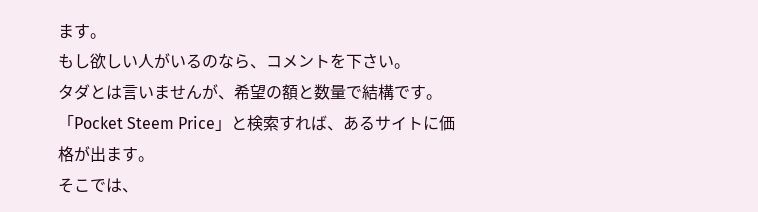ます。
もし欲しい人がいるのなら、コメントを下さい。
タダとは言いませんが、希望の額と数量で結構です。
「Pocket Steem Price」と検索すれば、あるサイトに価格が出ます。
そこでは、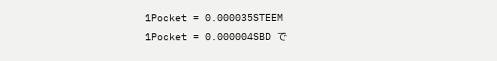1Pocket = 0.000035STEEM
1Pocket = 0.000004SBD で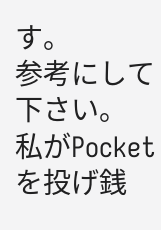す。
参考にして下さい。
私がPocketを投げ銭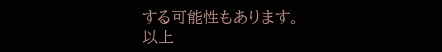する可能性もあります。
以上